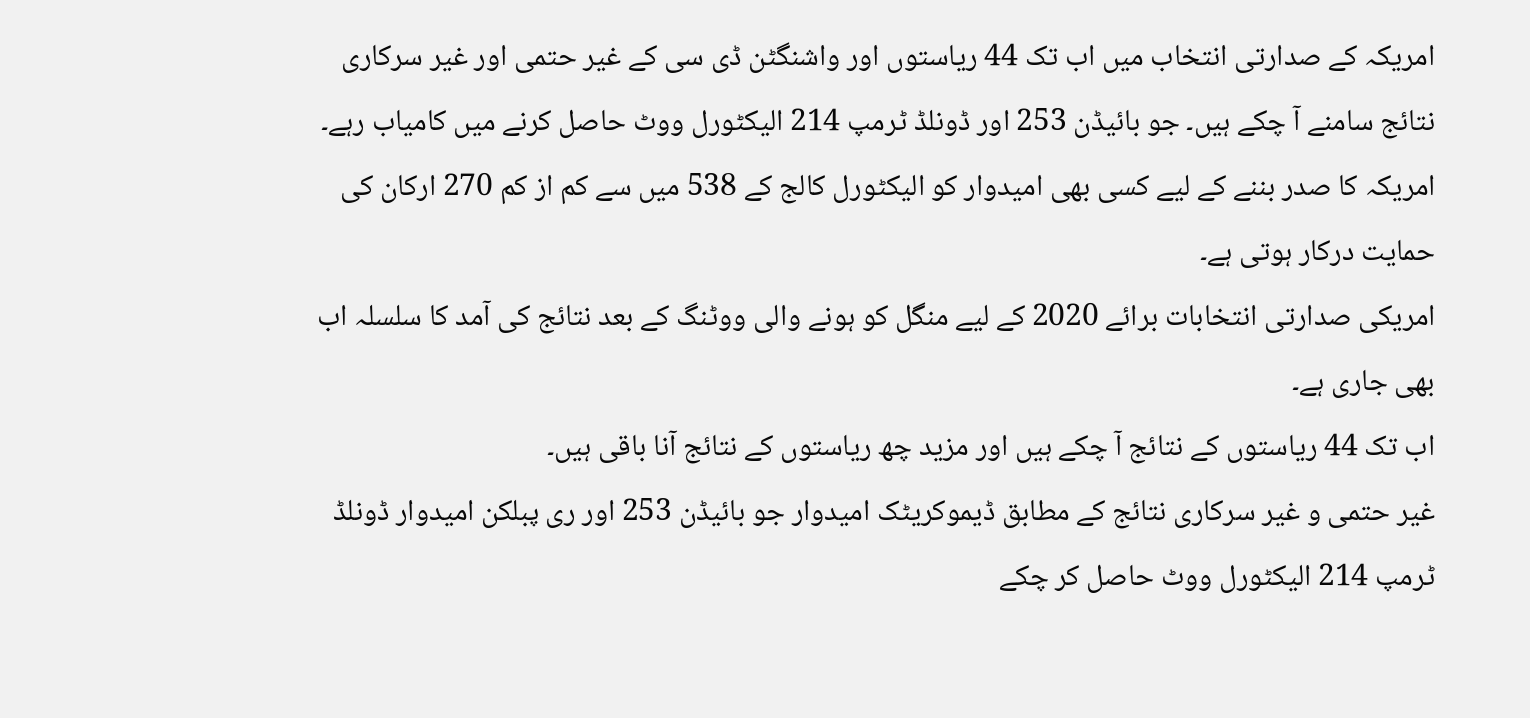امریکہ کے صدارتی انتخاب میں اب تک 44 ریاستوں اور واشنگٹن ڈی سی کے غیر حتمی اور غیر سرکاری نتائج سامنے آ چکے ہیں۔ جو بائیڈن 253 اور ڈونلڈ ٹرمپ 214 الیکٹورل ووٹ حاصل کرنے میں کامیاب رہے۔ امریکہ کا صدر بننے کے لیے کسی بھی امیدوار کو الیکٹورل کالج کے 538 میں سے کم از کم 270 ارکان کی حمایت درکار ہوتی ہے۔
امریکی صدارتی انتخابات برائے 2020 کے لیے منگل کو ہونے والی ووٹنگ کے بعد نتائج کی آمد کا سلسلہ اب بھی جاری ہے۔
اب تک 44 ریاستوں کے نتائج آ چکے ہیں اور مزید چھ ریاستوں کے نتائج آنا باقی ہیں۔
غیر حتمی و غیر سرکاری نتائج کے مطابق ڈیموکریٹک امیدوار جو بائیڈن 253 اور ری پبلکن امیدوار ڈونلڈ ٹرمپ 214 الیکٹورل ووٹ حاصل کر چکے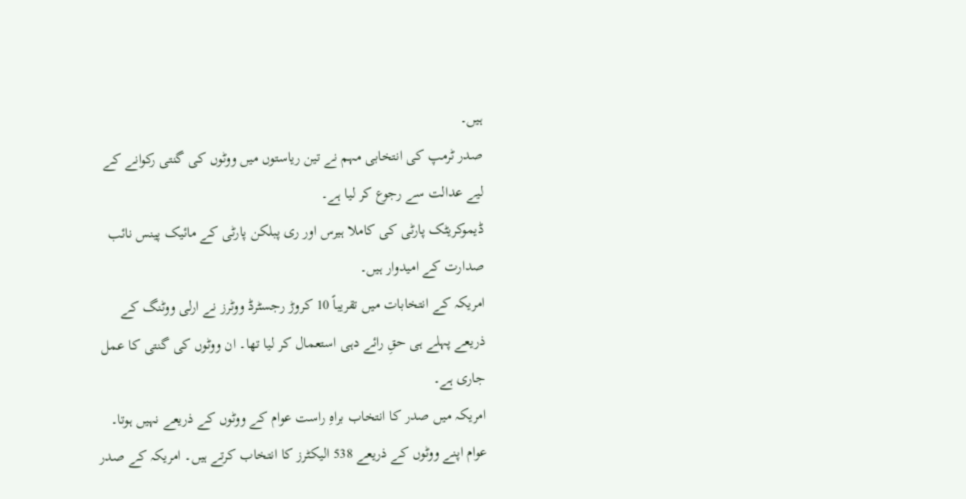ہیں۔
صدر ٹرمپ کی انتخابی مہم نے تین ریاستوں میں ووٹوں کی گنتی رکوانے کے لیے عدالت سے رجوع کر لیا ہے۔
ڈیموکریٹک پارٹی کی کاملا ہیرس اور ری پبلکن پارٹی کے مائیک پینس نائب صدارت کے امیدوار ہیں۔
امریکہ کے انتخابات میں تقریباً 10 کروڑ رجسٹرڈ ووٹرز نے ارلی ووٹنگ کے ذریعے پہلے ہی حقِ رائے دہی استعمال کر لیا تھا۔ ان ووٹوں کی گنتی کا عمل جاری ہے۔
امریکہ میں صدر کا انتخاب براہِ راست عوام کے ووٹوں کے ذریعے نہیں ہوتا۔
عوام اپنے ووٹوں کے ذریعے 538 الیکٹرز کا انتخاب کرتے ہیں۔ امریکہ کے صدر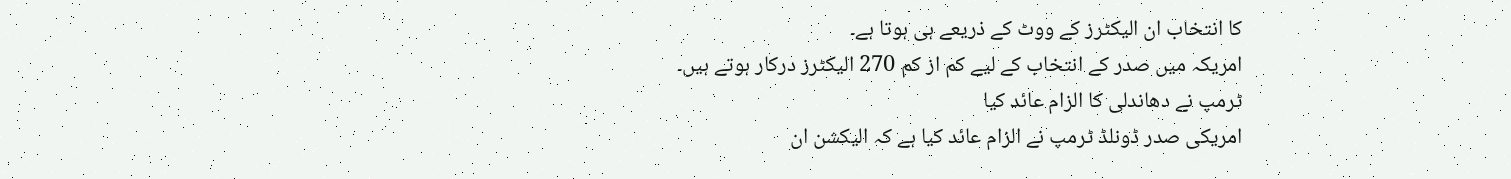کا انتخاب ان الیکٹرز کے ووٹ کے ذریعے ہی ہوتا ہے۔
امریکہ میں صدر کے انتخاب کے لیے کم از کم 270 الیکٹرز درکار ہوتے ہیں۔
ٹرمپ نے دھاندلی کا الزام عائد کیا
امريکی صدر ڈونلڈ ٹرمپ نے الزام عائد کيا ہے کہ اليکشن ان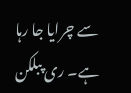سے چرايا جا رہا ہے۔ ری پبلکن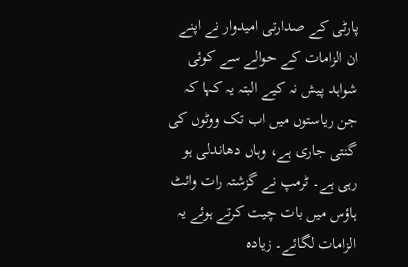پارٹی کے صدارتی اميدوار نے اپنے ان الزامات کے حوالے سے کوئی شواہد پيش نہ کيے البتہ يہ کہا کہ جن رياستوں ميں اب تک ووٹوں کی گنتی جاری ہے، وہاں دھاندلی ہو رہی ہے۔ ٹرمپ نے گزشتہ رات وائٹ ہاؤس ميں بات چيت کرتے ہوئے يہ الزامات لگائے۔ زيادہ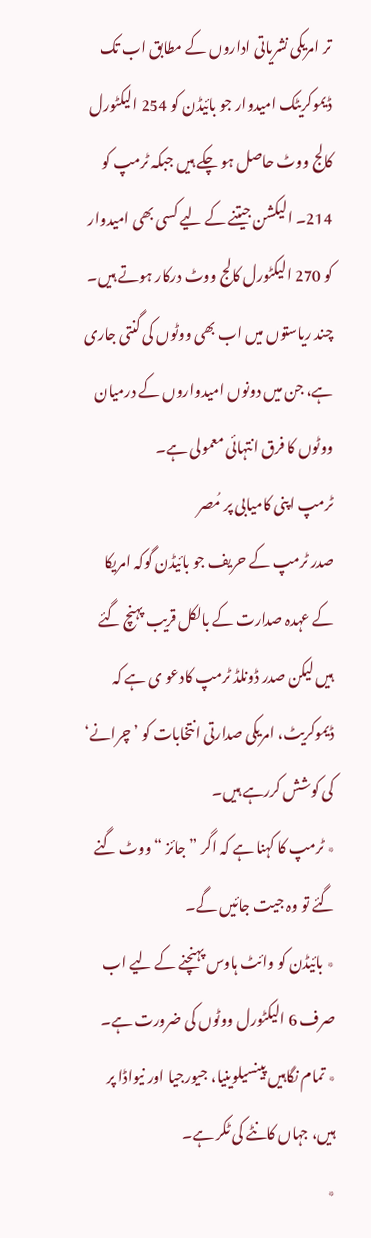تر امريکی نشرياتی اداروں کے مطابق اب تک ڈيموکريٹک اميدوار جو بائيڈن کو 254 اليکٹورل کالج ووٹ حاصل ہو چکے ہيں جبکہ ٹرمپ کو 214۔ اليکشن جيتنے کے ليے کسی بھی اميدوار کو 270 اليکٹورل کالج ووٹ درکار ہوتے ہيں۔ چند رياستوں ميں اب بھی ووٹوں کی گنتی جاری ہے، جن ميں دونوں اميدواروں کے درميان ووٹوں کا فرق انتہائی معمولی ہے۔
ٹرمپ اپنی کامیابی پر مُصر
صدر ٹرمپ کے حریف جو بائیڈن گوکہ امریکا کے عہدہ صدارت کے بالکل قریب پہنچ گئے ہیں لیکن صدر ڈونلڈ ٹرمپ کادعو ی ہے کہ ڈیموکریٹ، امریکی صدارتی انتخابات کو ’چرانے‘ کی کوشش کررہے ہیں۔
٭ ٹرمپ کا کہنا ہے کہ اگر ”جائز “ووٹ گنے گئے تو وہ جیت جائیں گے۔
٭ بائیڈن کو وائٹ ہاوس پہنچنے کے لیے اب صرف 6 الیکٹورل ووٹوں کی ضرورت ہے۔
٭ تمام نگاہیں پینسیلوینیا، جیورجیا اور نیواڈا پر ہیں، جہاں کانٹے کی ٹکر ہے۔
٭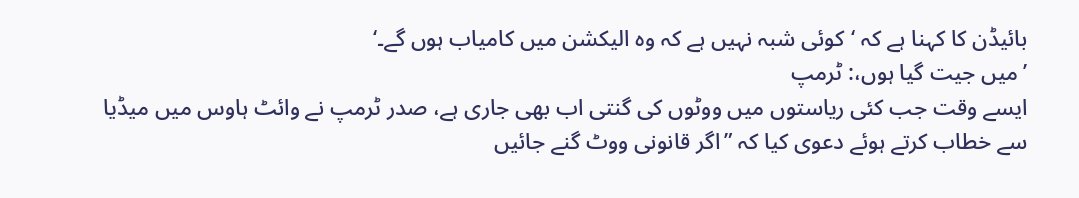بائیڈن کا کہنا ہے کہ ‘کوئی شبہ نہیں ہے کہ وہ الیکشن میں کامیاب ہوں گے۔‘
’میں جیت گیا ہوں،: ٹرمپ
ایسے وقت جب کئی ریاستوں میں ووٹوں کی گنتی اب بھی جاری ہے، صدر ٹرمپ نے وائٹ ہاوس میں میڈیا سے خطاب کرتے ہوئے دعوی کیا کہ ”اگر قانونی ووٹ گنے جائیں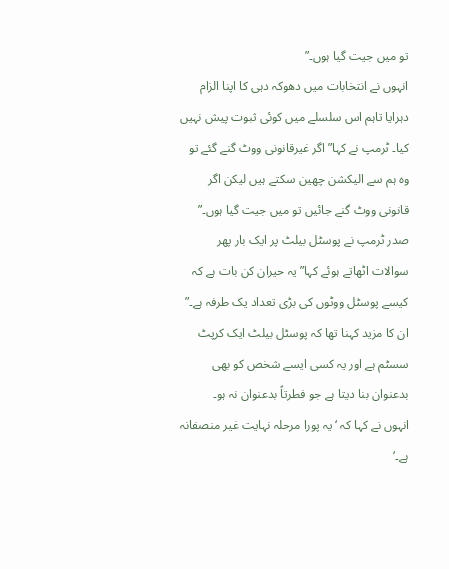تو میں جیت گیا ہوں۔”
انہوں نے انتخابات میں دھوکہ دہی کا اپنا الزام دہرایا تاہم اس سلسلے میں کوئی ثبوت پیش نہیں کیا۔ ٹرمپ نے کہا”اگر غیرقانونی ووٹ گنے گئے تو وہ ہم سے الیکشن چھین سکتے ہیں لیکن اگر قانونی ووٹ گنے جائیں تو میں جیت گیا ہوں۔”
صدر ٹرمپ نے پوسٹل بیلٹ پر ایک بار پھر سوالات اٹھاتے ہوئے کہا”یہ حیران کن بات ہے کہ کیسے پوسٹل ووٹوں کی بڑی تعداد یک طرفہ ہے۔” ان کا مزید کہنا تھا کہ پوسٹل بیلٹ ایک کرپٹ سسٹم ہے اور یہ کسی ایسے شخص کو بھی بدعنوان بنا دیتا ہے جو فطرتاً بدعنوان نہ ہو۔
انہوں نے کہا کہ ‘یہ پورا مرحلہ نہایت غیر منصفانہ ہے۔‘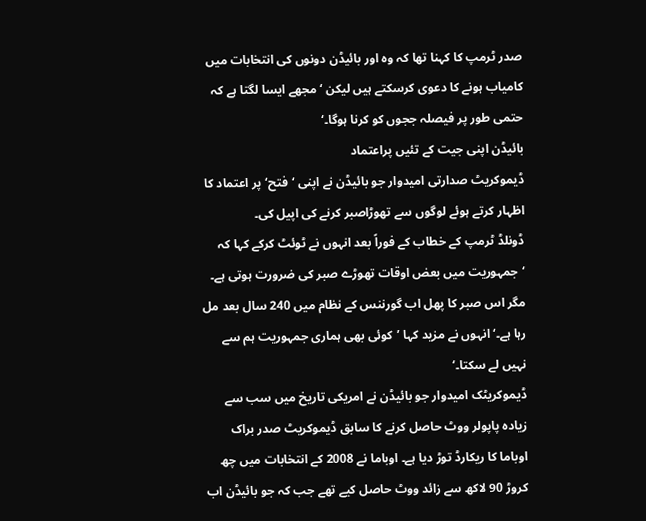صدر ٹرمپ کا کہنا تھا کہ وہ اور بائیڈن دونوں کی انتخابات میں کامیاب ہونے کا دعوی کرسکتے ہیں لیکن ‘مجھے ایسا لگتا ہے کہ حتمی طور پر فیصلہ ججوں کو کرنا ہوگا۔‘
بائیڈن اپنی جیت کے تئیں پراعتماد
ڈیموکریٹ صدارتی امیدوار جو بائیڈن نے اپنی ‘فتح‘ پر اعتماد کا اظہار کرتے ہوئے لوگوں سے تھوڑاصبر کرنے کی اپیل کی۔
ڈونلڈ ٹرمپ کے خطاب کے فوراً بعد انہوں نے ٹوئٹ کرکے کہا کہ ‘جمہوریت میں بعض اوقات تھوڑے صبر کی ضرورت ہوتی ہے۔ مگر اس صبر کا پھل اب گورننس کے نظام میں 240 سال بعد مل رہا ہے۔‘ انہوں نے مزید کہا ’کوئی بھی ہماری جمہوریت ہم سے نہیں لے سکتا۔‘
ڈیموکریٹک امیدوار جو بائیڈن نے امریکی تاریخ میں سب سے زیادہ پاپولر ووٹ حاصل کرنے کا سابق ڈیموکریٹ صدر براک اوباما کا ریکارڈ توڑ دیا ہے۔ اوباما نے 2008 کے انتخابات میں چھ کروڑ 90 لاکھ سے زائد ووٹ حاصل کیے تھے جب کہ جو بائیڈن اب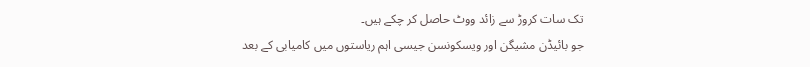تک سات کروڑ سے زائد ووٹ حاصل کر چکے ہیں۔
جو بائیڈن مشیگن اور ویسکونسن جیسی اہم ریاستوں میں کامیابی کے بعد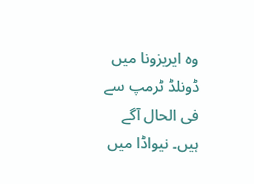وہ ایریزونا میں ڈونلڈ ٹرمپ سے فی الحال آگے ہیں۔ نیواڈا میں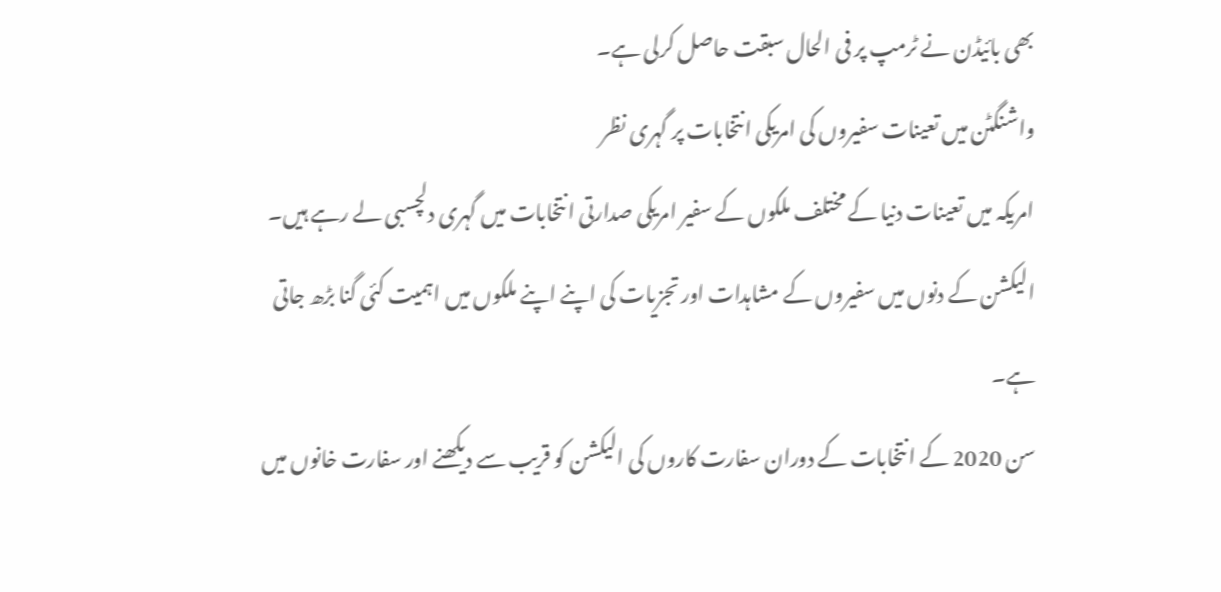بھی بائیڈن نے ٹرمپ پر فی الحال سبقت حاصل کرلی ہے۔
واشنگٹن میں تعینات سفیروں کی امریکی انتخابات پر گہری نظر
امریکہ میں تعینات دنیا کے مختلف ملکوں کے سفیر امریکی صدارتی انتخابات میں گہری دلچسبی لے رہے ہیں۔ الیکشن کے دنوں میں سفیروں کے مشاہدات اور تجزیات کی اپنے اپنے ملکوں میں اہمیت کئی گنا بڑھ جاتی ہے۔
سن 2020 کے انتخابات کے دوران سفارت کاروں کی الیکشن کو قریب سے دیکھنے اور سفارت خانوں میں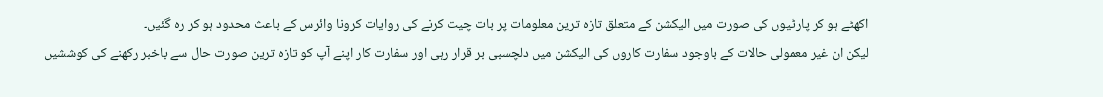اکھٹے ہو کر پارٹیوں کی صورت میں الیکشن کے متعلق تازہ ترین معلومات پر بات چیت کرنے کی روایات کرونا وائرس کے باعث محدود ہو کر رہ گئیں۔
لیکن ان غیر معمولی حالات کے باوجود سفارت کاروں کی الیکشن میں دلچسبی بر قرار رہی اور سفارت کار اپنے آپ کو تازہ ترین صورت حال سے باخبر رکھنے کی کوششیں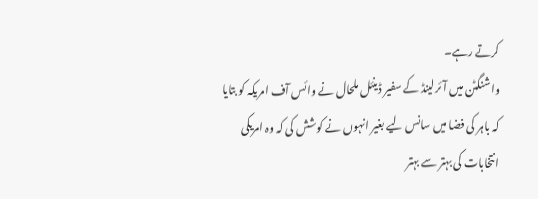کرتے رہے۔
واشنگٹن میں آئرلینڈ کے سفیر ڈینئل ملحال نے وائس آف امریکہ کو بتایا کہ باہر کی فضا میں سانس لیے بغیر انہوں نے کوشش کی کہ وہ امریکی انتخابات کی بہتر سے بہتر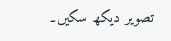تصویر دیکھ سکیں۔